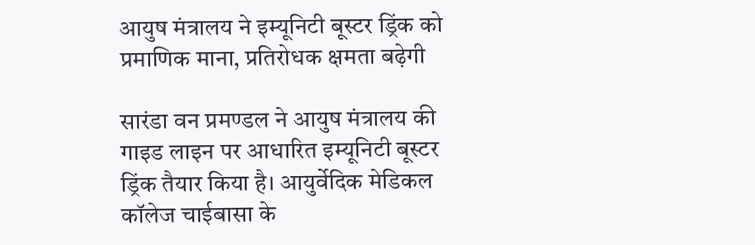आयुष मंत्रालय ने इम्यूनिटी बूस्टर ड्रिंक को प्रमाणिक माना, प्रतिरोधक क्षमता बढ़ेगी

सारंडा वन प्रमण्डल ने आयुष मंत्रालय की गाइड लाइन पर आधारित इम्यूनिटी बूस्टर ड्रिंक तैयार किया है। आयुर्वेदिक मेडिकल कॉलेज चाईबासा के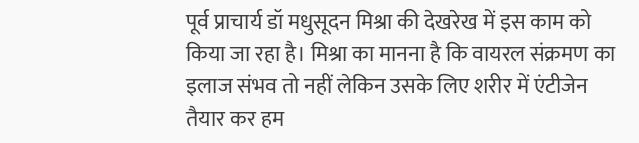पूर्व प्राचार्य डॉ मधुसूदन मिश्रा की देखरेख में इस काम को किया जा रहा है। मिश्रा का मानना है कि वायरल संक्रमण का इलाज संभव तो नहीं लेकिन उसके लिए शरीर में एंटीजेन तैयार कर हम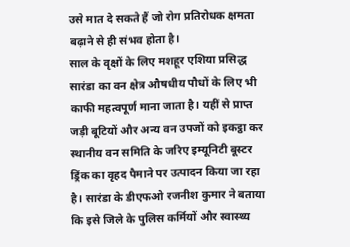उसे मात दे सकते हैं जो रोग प्रतिरोधक क्षमता बढ़ाने से ही संभव होता है।
साल के वृक्षों के लिए मशहूर एशिया प्रसिद्ध सारंडा का वन क्षेत्र औषधीय पौधों के लिए भी काफी महत्वपूर्ण माना जाता है। यहीं से प्राप्त जड़ी बूटियों और अन्य वन उपजों को इकट्ठा कर स्थानीय वन समिति के जरिए इम्यूनिटी बूस्टर ड्रिंक का वृहद पैमाने पर उत्पादन किया जा रहा है। सारंडा के डीएफओ रजनीश कुमार ने बताया कि इसे जिले के पुलिस कर्मियों और स्वास्थ्य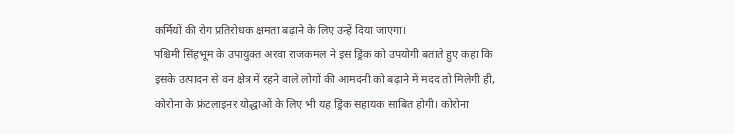कर्मियों की रोग प्रतिरोधक क्षमता बढ़ाने के लिए उन्हें दिया जाएगा।
पश्चिमी सिंहभूम के उपायुक्त अरवा राजकमल ने इस ड्रिंक को उपयोगी बताते हुए कहा कि इसके उत्पादन से वन क्षेत्र में रहने वाले लोगों की आमदनी को बढ़ाने में मदद तो मिलेगी ही, कोरोना के फ्रंटलाइनर योद्धाओं के लिए भी यह ड्रिंक सहायक साबित होगी। कोरोना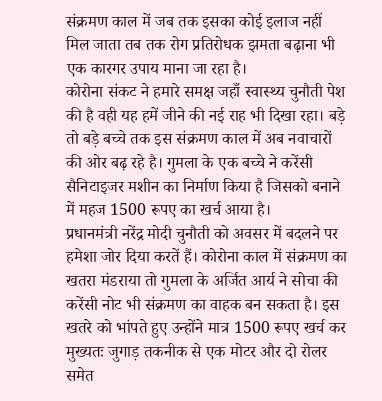संक्रमण काल में जब तक इसका कोई इलाज नहीं मिल जाता तब तक रोग प्रतिरोधक झमता बढ़ाना भी एक कारगर उपाय माना जा रहा है।
कोरोना संकट ने हमारे समक्ष जहाँ स्वास्थ्य चुनौती पेश की है वही यह हमें जीने की नई राह भी दिखा रहा। बड़े तो बड़े बच्चे तक इस संक्रमण काल में अब नवाचारों की ओर बढ़ रहे है। गुमला के एक बच्चे ने करेंसी सैनिटाइजर मशीन का निर्माण किया है जिसको बनाने में महज 1500 रूपए का खर्च आया है।
प्रधानमंत्री नरेंद्र मोदी चुनौती को अवसर में बदलने पर हमेशा जोर दिया करतें हैं। कोरोना काल में संक्रमण का खतरा मंडराया तो गुमला के अर्जित आर्य ने सोचा की करेंसी नोट भी संक्रमण का वाहक बन सकता है। इस खतरे को भांपते हुए उन्होंने मात्र 1500 रूपए खर्च कर मुख्यतः जुगाड़ तकनीक से एक मोटर और दो रोलर समेत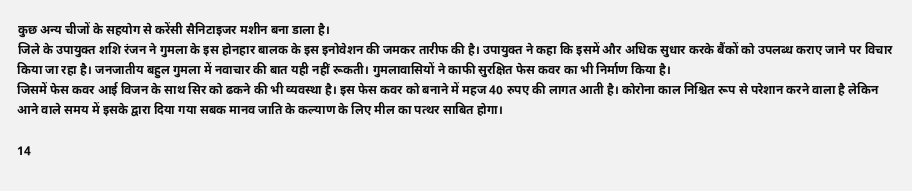कुछ अन्य चीजों के सहयोग से करेंसी सैनिटाइजर मशीन बना डाला है।
जिले के उपायुक्त शशि रंजन ने गुमला के इस होनहार बालक के इस इनोवेशन की जमकर तारीफ की है। उपायुक्त ने कहा कि इसमें और अधिक सुधार करके बैंकों को उपलब्ध कराए जाने पर विचार किया जा रहा है। जनजातीय बहुल गुमला में नवाचार की बात यही नहीं रूकती। गुमलावासियों ने काफी सुरक्षित फेस कवर का भी निर्माण किया है।
जिसमें फेस कवर आई विजन के साथ सिर को ढकने की भी व्यवस्था है। इस फेस कवर को बनाने में महज 40 रुपए की लागत आती है। कोरोना काल निश्चित रूप से परेशान करने वाला है लेकिन आने वाले समय में इसके द्वारा दिया गया सबक मानव जाति के कल्याण के लिए मील का पत्थर साबित होगा।

14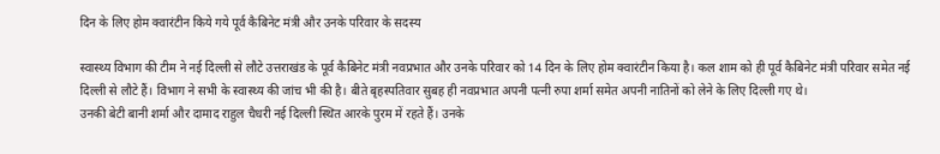दिन के लिए होम क्वारंटीन किये गये पूर्व कैबिनेट मंत्री और उनके परिवार के सदस्य

स्वास्थ्य विभाग की टीम ने नई दिल्ली से लौटे उत्तराखंड के पूर्व कैबिनेट मंत्री नवप्रभात और उनके परिवार को 14 दिन के लिए होम क्वारंटीन किया है। कल शाम को ही पूर्व कैबिनेट मंत्री परिवार समेत नई दिल्ली से लौटे हैं। विभाग ने सभी के स्वास्थ्य की जांच भी की है। बीते बृहस्पतिवार सुबह ही नवप्रभात अपनी पत्नी रुपा शर्मा समेत अपनी नातिनों को लेने के लिए दिल्ली गए थे।
उनकी बेटी बानी शर्मा और दामाद राहुल चैधरी नई दिल्ली स्थित आरके पुरम में रहते हैं। उनके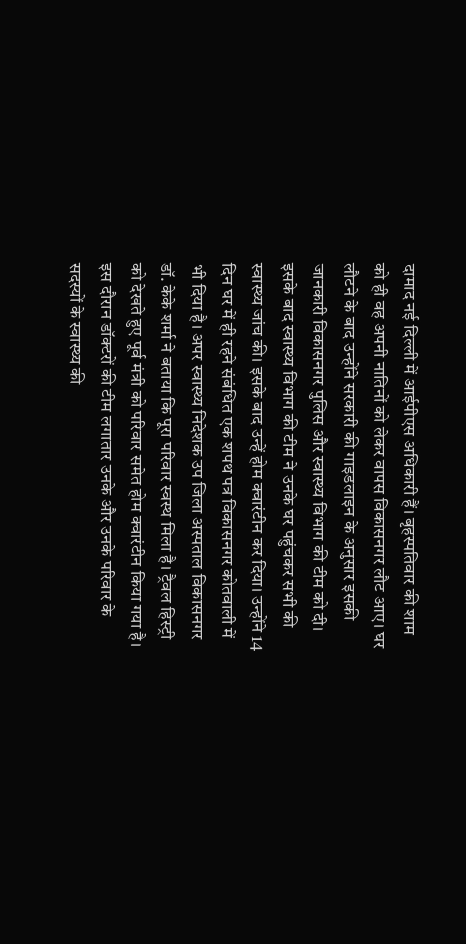दामाद नई दिल्ली में आईपीएस अधिकारी हैं। बृहस्पतिवार की शाम को ही वह अपनी नातिनों को लेकर वापस विकासनगर लौट आए। घर लौटने के बाद उन्होंने सरकारी की गाइडलाइन के अनुसार इसकी जानकारी विकासनगर पुलिस और स्वास्थ्य विभाग की टीम को दी। इसके बाद स्वास्थ्य विभाग की टीम ने उनके घर पहुंचकर सभी की स्वास्थ्य जांच की। इसके बाद उन्हें होम क्वारंटीन कर दिया। उन्होंने 14 दिन घर में ही रहने संबंधित एक शपथ पत्र विकासनगर कोतवाली में भी दिया है। अपर स्वास्थ्य निदेशक उप जिला अस्पताल विकासनगर डॉ. केके शर्मा ने बताया कि पूरा परिवार स्वस्थ मिला है। ट्रैवल हिस्ट्री को देखते हुए पूर्व मंत्री को परिवार समेत होम क्वारंटीन किया गया है। इस दौरान डॉक्टरों की टीम लगातार उनके और उनके परिवार के सदस्यों के स्वास्थ्य की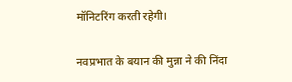मॉनिटरिंग करती रहेगी।

नवप्रभात के बयान की मुन्ना ने की निंदा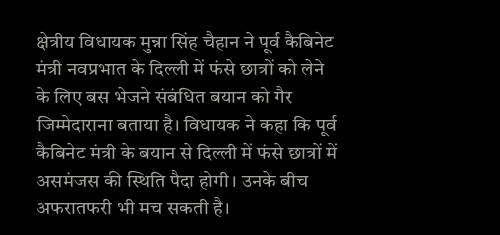क्षेत्रीय विधायक मुन्ना सिंह चैहान ने पूर्व कैबिनेट मंत्री नवप्रभात के दिल्ली में फंसे छात्रों को लेने के लिए बस भेजने संबंधित बयान को गैर जिम्मेदाराना बताया है। विधायक ने कहा कि पूर्व कैबिनेट मंत्री के बयान से दिल्ली में फंसे छात्रों में असमंजस की स्थिति पैदा होगी। उनके बीच अफरातफरी भी मच सकती है।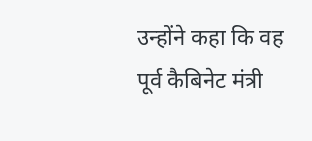उन्होंने कहा कि वह पूर्व कैबिनेट मंत्री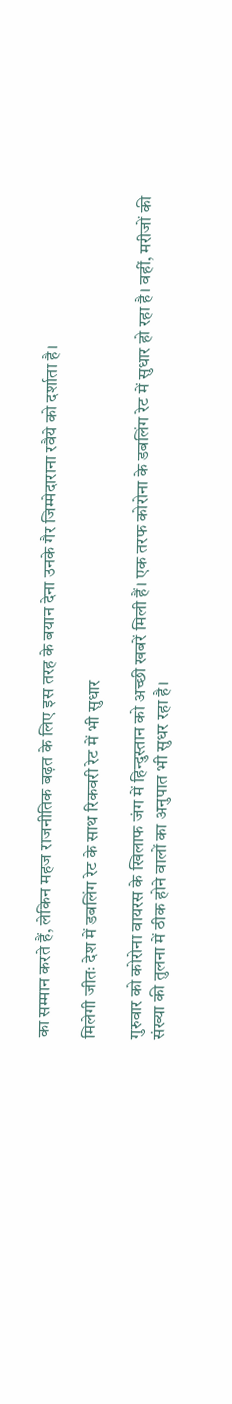का सम्मान करते हैं, लेकिन महज राजनीतिक बढ़त के लिए इस तरह के बयान देना उनके गैर जिम्मेदाराना रवैये को दर्शाता है।

मिलेगी जीतः देश में डबलिंग रेट के साथ रिकवरी रेट में भी सुधार

गुरुवार को कोरोना वायरस के खिलाफ जंग में हिन्दुस्तान को अच्छी खबरें मिली हैं। एक तरफ कोरोना के डबलिंग रेट में सुधार हो रहा है। वहीं, मरीजों की संख्या की तुलना में ठीक होने वालों का अनुपात भी सुधर रहा है।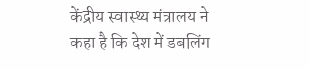केंद्रीय स्वास्थ्य मंत्रालय ने कहा है कि देश में डबलिंग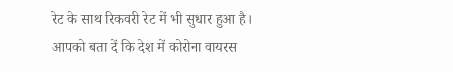रेट के साथ रिकवरी रेट में भी सुधार हुआ है।
आपको बता दें कि देश में कोरोना वायरस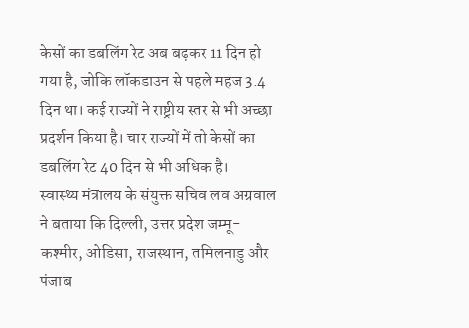केसों का डबलिंग रेट अब बढ़कर 11 दिन हो गया है, जोकि लॉकडाउन से पहले महज 3.4 दिन था। कई राज्यों ने राष्ट्रीय स्तर से भी अच्छा प्रदर्शन किया है। चार राज्यों में तो केसों का डबलिंग रेट 40 दिन से भी अधिक है।
स्वास्थ्य मंत्रालय के संयुक्त सचिव लव अग्रवाल ने बताया कि दिल्ली, उत्तर प्रदेश जम्मू-कश्मीर, ओडिसा, राजस्थान, तमिलनाडु और पंजाब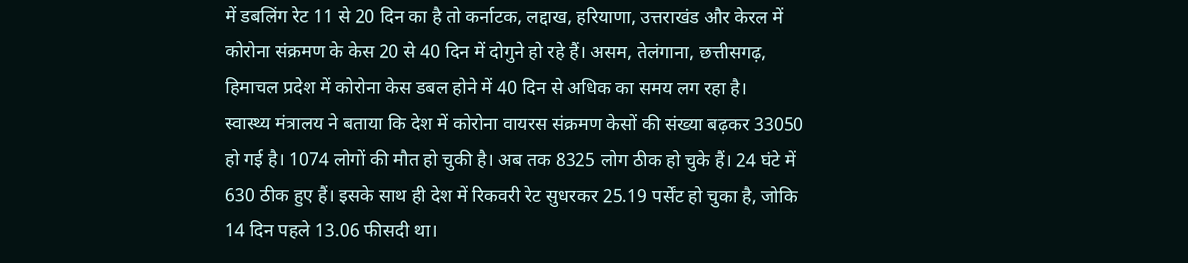में डबलिंग रेट 11 से 20 दिन का है तो कर्नाटक, लद्दाख, हरियाणा, उत्तराखंड और केरल में कोरोना संक्रमण के केस 20 से 40 दिन में दोगुने हो रहे हैं। असम, तेलंगाना, छत्तीसगढ़, हिमाचल प्रदेश में कोरोना केस डबल होने में 40 दिन से अधिक का समय लग रहा है।
स्वास्थ्य मंत्रालय ने बताया कि देश में कोरोना वायरस संक्रमण केसों की संख्या बढ़कर 33050 हो गई है। 1074 लोगों की मौत हो चुकी है। अब तक 8325 लोग ठीक हो चुके हैं। 24 घंटे में 630 ठीक हुए हैं। इसके साथ ही देश में रिकवरी रेट सुधरकर 25.19 पर्सेंट हो चुका है, जोकि 14 दिन पहले 13.06 फीसदी था।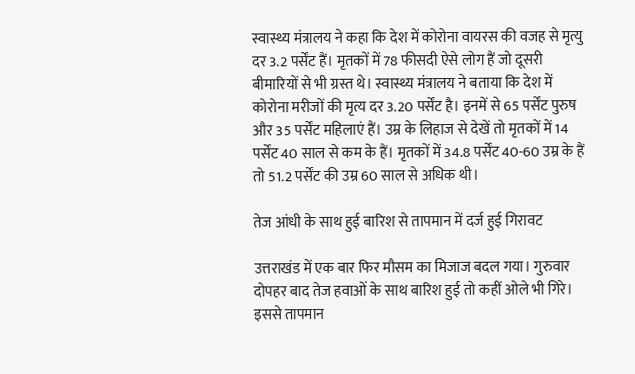स्वास्थ्य मंत्रालय ने कहा कि देश में कोरोना वायरस की वजह से मृत्यु दर 3.2 पर्सेंट हैं। मृतकों में 78 फीसदी ऐसे लोग हैं जो दूसरी बीमारियों से भी ग्रस्त थे। स्वास्थ्य मंत्रालय ने बताया कि देश में कोरोना मरीजों की मृत्य दर 3.20 पर्सेंट है। इनमें से 65 पर्सेंट पुरुष और 35 पर्सेंट महिलाएं हैं। उम्र के लिहाज से देखें तो मृतकों में 14 पर्सेंट 40 साल से कम के हैं। मृतकों में 34.8 पर्सेंट 40-60 उम्र के हैं तो 51.2 पर्सेंट की उम्र 60 साल से अधिक थी।

तेज आंधी के साथ हुई बारिश से तापमान में दर्ज हुई गिरावट

उत्तराखंड में एक बार फिर मौसम का मिजाज बदल गया। गुरुवार दोपहर बाद तेज हवाओं के साथ बारिश हुई तो कहीं ओले भी गिरे। इससे तापमान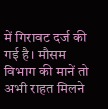में गिरावट दर्ज की गई है। मौसम विभाग की मानें तो अभी राहत मिलने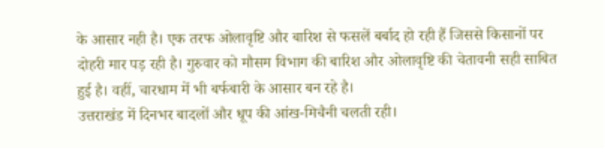के आसार नही है। एक तरफ ओलावृष्टि और बारिश से फसलें बर्बाद हो रही हैं जिससे किसानों पर दोहरी मार पड़ रही है। गुरुवार को मौसम विभाग की बारिश और ओलावृष्टि की चेतावनी सही साबित हुई है। वहीं, चारधाम में भी बर्फबारी के आसार बन रहे है।
उत्तराखंड में दिनभर बादलों और धूप की आंख-मिचैनी चलती रही।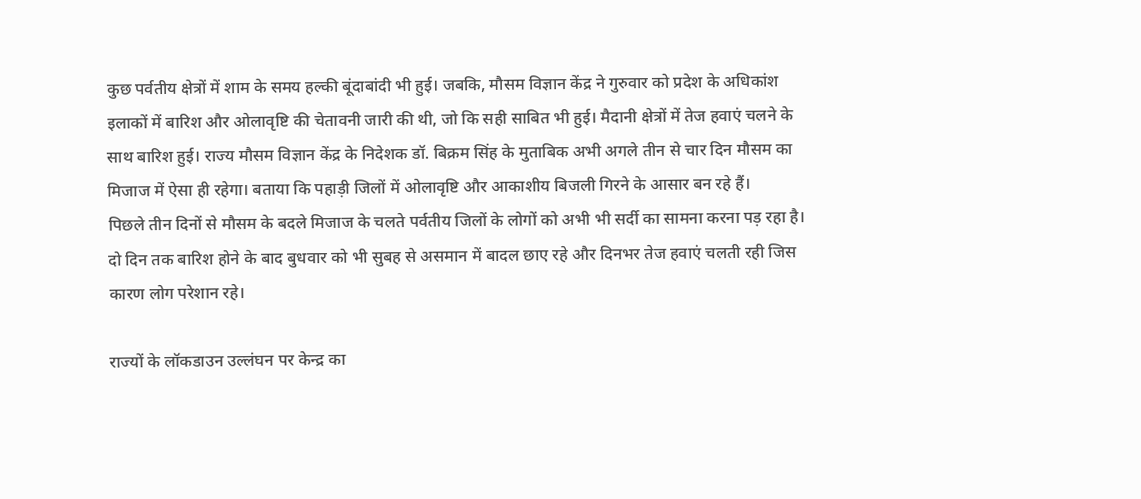कुछ पर्वतीय क्षेत्रों में शाम के समय हल्की बूंदाबांदी भी हुई। जबकि, मौसम विज्ञान केंद्र ने गुरुवार को प्रदेश के अधिकांश इलाकों में बारिश और ओलावृष्टि की चेतावनी जारी की थी, जो कि सही साबित भी हुई। मैदानी क्षेत्रों में तेज हवाएं चलने के साथ बारिश हुई। राज्य मौसम विज्ञान केंद्र के निदेशक डॉ. बिक्रम सिंह के मुताबिक अभी अगले तीन से चार दिन मौसम का मिजाज में ऐसा ही रहेगा। बताया कि पहाड़ी जिलों में ओलावृष्टि और आकाशीय बिजली गिरने के आसार बन रहे हैं।
पिछले तीन दिनों से मौसम के बदले मिजाज के चलते पर्वतीय जिलों के लोगों को अभी भी सर्दी का सामना करना पड़ रहा है। दो दिन तक बारिश होने के बाद बुधवार को भी सुबह से असमान में बादल छाए रहे और दिनभर तेज हवाएं चलती रही जिस कारण लोग परेशान रहे।

राज्यों के लॉकडाउन उल्लंघन पर केन्द्र का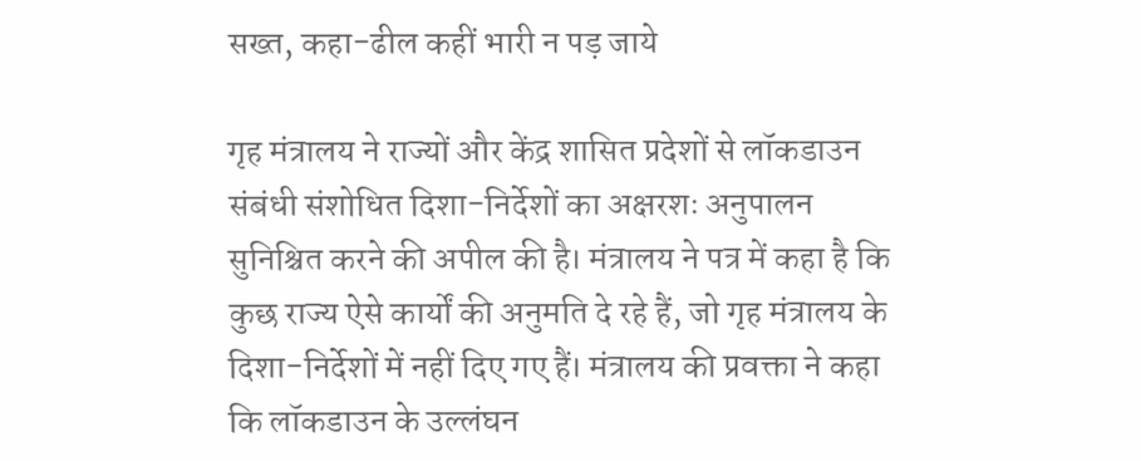सख्त, कहा-ढील कहीं भारी न पड़ जाये

गृह मंत्रालय ने राज्यों और केंद्र शासित प्रदेशों से लॉकडाउन संबंधी संशोधित दिशा-निर्देशों का अक्षरशः अनुपालन सुनिश्चित करने की अपील की है। मंत्रालय ने पत्र में कहा है कि कुछ राज्य ऐसे कार्यों की अनुमति दे रहे हैं, जो गृह मंत्रालय के दिशा-निर्देशों में नहीं दिए गए हैं। मंत्रालय की प्रवक्ता ने कहा कि लॉकडाउन के उल्लंघन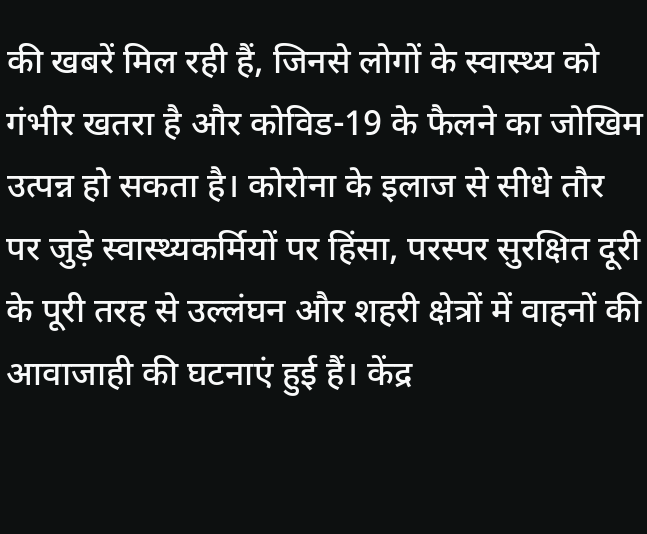की खबरें मिल रही हैं, जिनसे लोगों के स्वास्थ्य को गंभीर खतरा है और कोविड-19 के फैलने का जोखिम उत्पन्न हो सकता है। कोरोना के इलाज से सीधे तौर पर जुड़े स्वास्थ्यकर्मियों पर हिंसा, परस्पर सुरक्षित दूरी के पूरी तरह से उल्लंघन और शहरी क्षेत्रों में वाहनों की आवाजाही की घटनाएं हुई हैं। केंद्र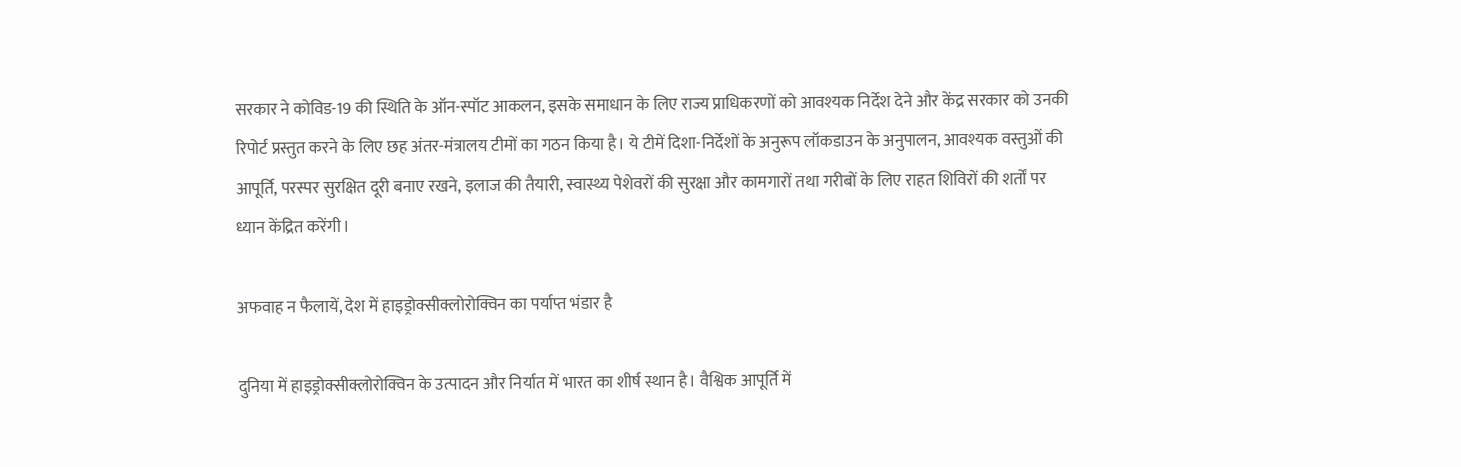सरकार ने कोविड-19 की स्थिति के ऑन-स्पॉट आकलन, इसके समाधान के लिए राज्य प्राधिकरणों को आवश्यक निर्देश देने और केंद्र सरकार को उनकी रिपोर्ट प्रस्तुत करने के लिए छह अंतर-मंत्रालय टीमों का गठन किया है। ये टीमें दिशा-निर्देशों के अनुरूप लॉकडाउन के अनुपालन, आवश्यक वस्तुओं की आपूर्ति, परस्पर सुरक्षित दूरी बनाए रखने, इलाज की तैयारी, स्वास्थ्य पेशेवरों की सुरक्षा और कामगारों तथा गरीबों के लिए राहत शिविरों की शर्तों पर ध्यान केंद्रित करेंगी।

अफवाह न फैलायें, देश में हाइड्रोक्सीक्लोरोक्विन का पर्याप्त भंडार है

दुनिया में हाइड्रोक्सीक्लोरोक्विन के उत्पादन और निर्यात में भारत का शीर्ष स्थान है। वैश्विक आपूर्ति में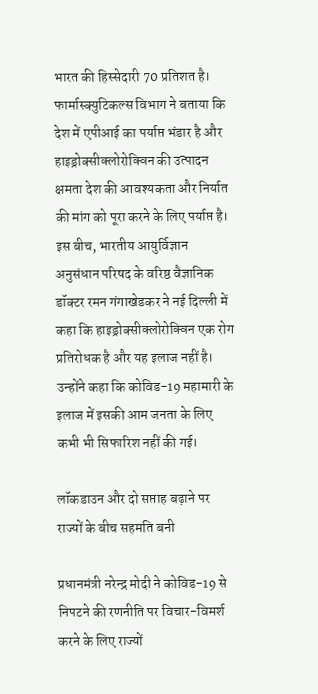भारत की हिस्सेदारी 70 प्रतिशत है। फार्मास्क्युटिकल्स विभाग ने बताया कि देश में एपीआई का पर्याप्त भंडार है और हाइड्रोक्सीक्लोरोक्विन की उत्पादन क्षमता देश की आवश्यकता और निर्यात की मांग को पूरा करने के लिए पर्याप्त है। इस बीच, भारतीय आयुर्विज्ञान अनुसंधान परिषद के वरिष्ठ वैज्ञानिक डॉक्टर रमन गंगाखेडकर ने नई दिल्ली में कहा कि हाइड्रोक्सीक्लोरोक्विन एक रोग प्रतिरोधक है और यह इलाज नहीं है। उन्होंने कहा कि कोविड-19 महामारी के इलाज में इसकी आम जनता के लिए कभी भी सिफारिश नहीं की गई।

लॉकडाउन और दो सप्ताह बढ़ाने पर राज्यों के बीच सहमति बनी

प्रधानमंत्री नरेन्द्र मोदी ने कोविड-19 से निपटने की रणनीति पर विचार-विमर्श करने के लिए राज्यों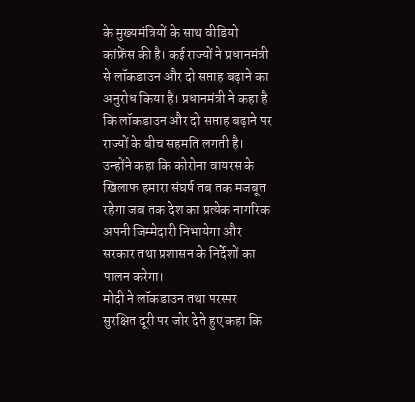के मुख्यमंत्रियों के साथ वीडियो कांफ्रेंस की है। कई राज्यों ने प्रधानमंत्री से लॉकडाउन और दो सप्ताह बढ़ाने का अनुरोध किया है। प्रधानमंत्री ने कहा है कि लॉकडाउन और दो सप्ताह बढ़ाने पर राज्यों के बीच सहमति लगती है। उन्होंने कहा कि कोरोना वायरस के खिलाफ हमारा संघर्ष तब तक मजबूत रहेगा जब तक देश का प्रत्येक नागरिक अपनी जिम्मेदारी निभायेगा और सरकार तथा प्रशासन के निर्देशों का पालन करेगा।
मोदी ने लॉकडाउन तथा परस्पर सुरक्षित दूरी पर जोर देते हुए कहा कि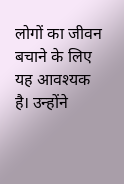लोगों का जीवन बचाने के लिए यह आवश्यक है। उन्होंने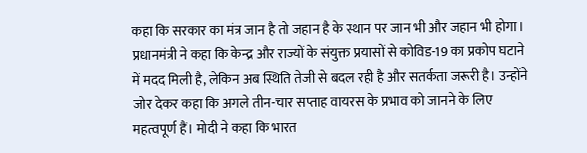कहा कि सरकार का मंत्र जान है तो जहान है के स्थान पर जान भी और जहान भी होगा।
प्रधानमंत्री ने कहा कि केन्द्र और राज्यों के संयुक्त प्रयासों से कोविड-19 का प्रकोप घटाने में मदद मिली है, लेकिन अब स्थिति तेजी से बदल रही है और सतर्कता जरूरी है। उन्होंने जोर देकर कहा कि अगले तीन-चार सप्ताह वायरस के प्रभाव को जानने के लिए महत्वपूर्ण हैं। मोदी ने कहा कि भारत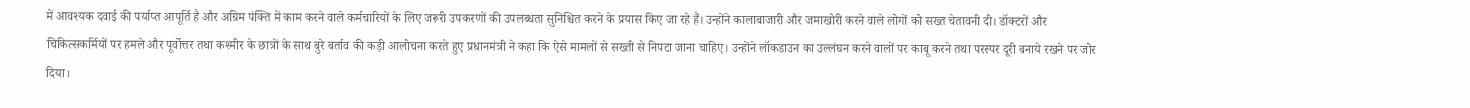में आवश्यक दवाई की पर्याप्त आपूर्ति है और अग्रिम पंक्ति में काम करने वाले कर्मचारियों के लिए जरूरी उपकरणों की उपलब्धता सुनिश्चित करने के प्रयास किए जा रहे हैं। उन्होंने कालाबाजारी और जमाखोरी करने वाले लोगों को सख्त चेतावनी दी। डॉक्टरों और चिकित्सकर्मियों पर हमले और पूर्वोत्तर तथा कश्मीर के छात्रों के साथ बुरे बर्ताव की कड़ी आलोचना करते हुए प्रधानमंत्री ने कहा कि ऐसे मामलों से सख्ती से निपटा जाना चाहिए। उन्होंने लॉकडाउन का उल्लंघन करने वालों पर काबू करने तथा परस्पर दूरी बनाये रखने पर जोर दिया।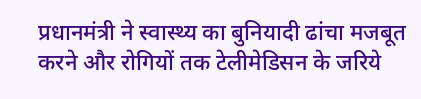प्रधानमंत्री ने स्वास्थ्य का बुनियादी ढांचा मजबूत करने और रोगियों तक टेलीमेडिसन के जरिये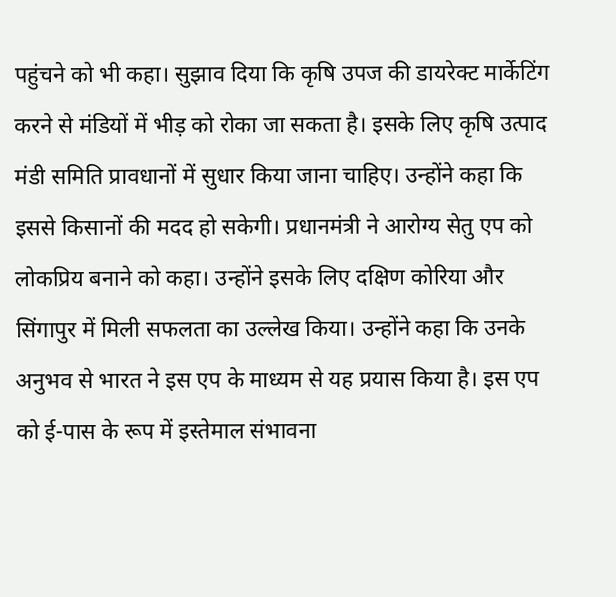पहुंचने को भी कहा। सुझाव दिया कि कृषि उपज की डायरेक्ट मार्केटिंग करने से मंडियों में भीड़ को रोका जा सकता है। इसके लिए कृषि उत्पाद मंडी समिति प्रावधानों में सुधार किया जाना चाहिए। उन्होंने कहा कि इससे किसानों की मदद हो सकेगी। प्रधानमंत्री ने आरोग्य सेतु एप को लोकप्रिय बनाने को कहा। उन्होंने इसके लिए दक्षिण कोरिया और सिंगापुर में मिली सफलता का उल्लेख किया। उन्होंने कहा कि उनके अनुभव से भारत ने इस एप के माध्यम से यह प्रयास किया है। इस एप को ई-पास के रूप में इस्तेमाल संभावना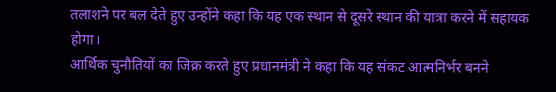तलाशने पर बल देते हुए उन्होंने कहा कि यह एक स्थान से दूसरे स्थान की यात्रा करने में सहायक होगा।
आर्थिक चुनौतियों का जिक्र करते हुए प्रधानमंत्री ने कहा कि यह संकट आत्मनिर्भर बनने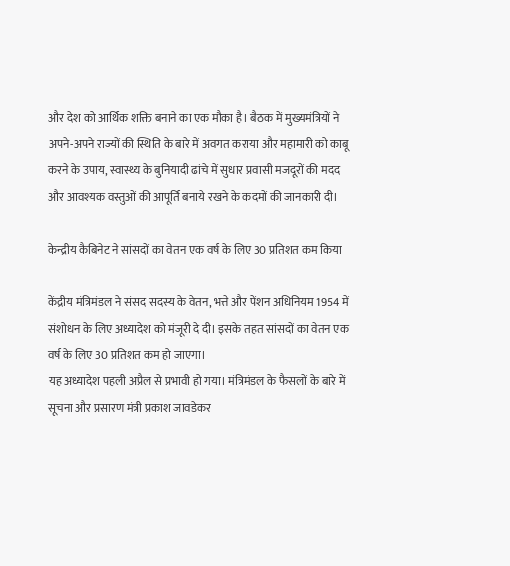और देश को आर्थिक शक्ति बनाने का एक मौका है। बैठक में मुख्यमंत्रियों ने अपने-अपने राज्यों की स्थिति के बारे में अवगत कराया और महामारी को काबू करने के उपाय, स्वास्थ्य के बुनियादी ढांचे में सुधार प्रवासी मजदूरों की मदद और आवश्यक वस्तुओं की आपूर्ति बनाये रखने के कदमों की जानकारी दी।

केन्द्रीय कैबिनेट ने सांसदों का वेतन एक वर्ष के लिए 30 प्रतिशत कम किया

केंद्रीय मंत्रिमंडल ने संसद सदस्य के वेतन, भत्ते और पेंशन अधिनियम 1954 में संशोधन के लिए अध्यादेश को मंजूरी दे दी। इसके तहत सांसदों का वेतन एक वर्ष के लिए 30 प्रतिशत कम हो जाएगा।
यह अध्यादेश पहली अप्रैल से प्रभावी हो गया। मंत्रिमंडल के फैसलों के बारे में सूचना और प्रसारण मंत्री प्रकाश जावडेकर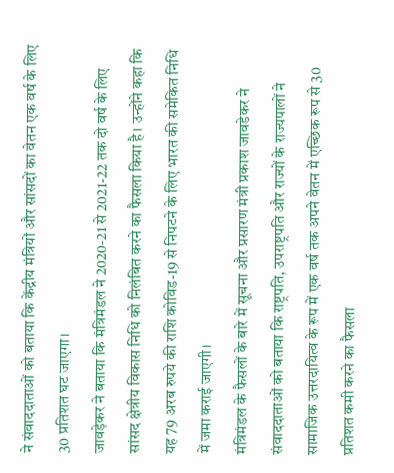ने संवाददाताओं को बताया कि केंद्रीय मंत्रियों और सांसदों का वेतन एक वर्ष के लिए 30 प्रतिशत घट जाएगा।
जावड़ेकर ने बताया कि मंत्रिमंडल ने 2020-21 से 2021-22 तक दो वर्ष के लिए सांसद क्षेत्रीय विकास निधि को निलंबित करने का फैसला किया है। उन्होंने कहा कि यह 79 अरब रुपये की राशि कोविड-19 से निपटने के लिए भारत की समेकित निधि में जमा कराई जाएगी।
मंत्रिमंडल के फैसलों के बारे में सूचना और प्रसारण मंत्री प्रकाश जावडेकर ने संवाददाताओं को बताया कि राष्ट्रपति, उपराष्ट्रपति और राज्यों के राज्यपालों ने सामाजिक उत्तरदायित्व के रूप में एक वर्ष तक अपने वेतन में एच्छिक रूप से 30 प्रतिशत कमी करने का फैसला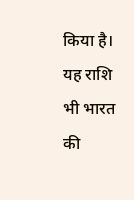किया है। यह राशि भी भारत की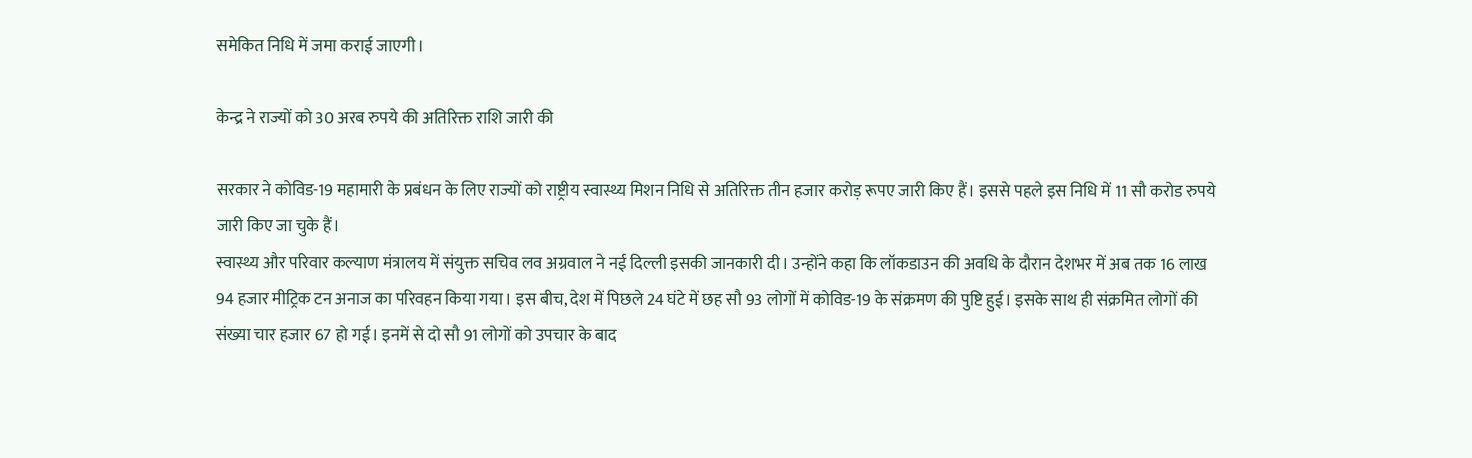समेकित निधि में जमा कराई जाएगी।

केन्द्र ने राज्यों को 30 अरब रुपये की अतिरिक्त राशि जारी की

सरकार ने कोविड-19 महामारी के प्रबंधन के लिए राज्यों को राष्ट्रीय स्वास्थ्य मिशन निधि से अतिरिक्त तीन हजार करोड़ रूपए जारी किए हैं। इससे पहले इस निधि में 11 सौ करोड रुपये जारी किए जा चुके हैं।
स्वास्थ्य और परिवार कल्याण मंत्रालय में संयुक्त सचिव लव अग्रवाल ने नई दिल्ली इसकी जानकारी दी। उन्होंने कहा कि लॉकडाउन की अवधि के दौरान देशभर में अब तक 16 लाख 94 हजार मीट्रिक टन अनाज का परिवहन किया गया। इस बीच, देश में पिछले 24 घंटे में छह सौ 93 लोगों में कोविड-19 के संक्रमण की पुष्टि हुई। इसके साथ ही संक्रमित लोगों की संख्या चार हजार 67 हो गई। इनमें से दो सौ 91 लोगों को उपचार के बाद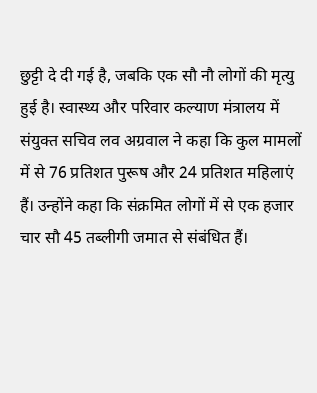छुट्टी दे दी गई है, जबकि एक सौ नौ लोगों की मृत्यु हुई है। स्वास्थ्य और परिवार कल्याण मंत्रालय में संयुक्त सचिव लव अग्रवाल ने कहा कि कुल मामलों में से 76 प्रतिशत पुरूष और 24 प्रतिशत महिलाएं हैं। उन्होंने कहा कि संक्रमित लोगों में से एक हजार चार सौ 45 तब्लीगी जमात से संबंधित हैं।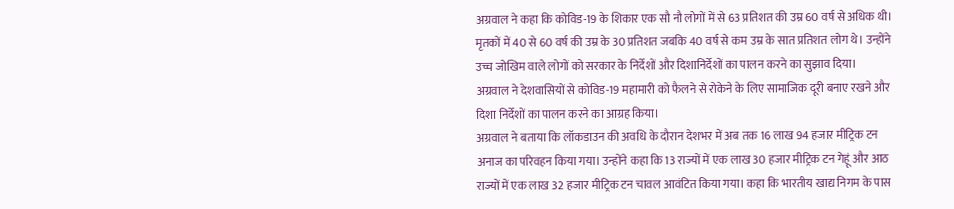अग्रवाल ने कहा कि कोविड-19 के शिकार एक सौ नौ लोगों में से 63 प्रतिशत की उम्र 60 वर्ष से अधिक थी। मृतकों में 40 से 60 वर्ष की उम्र के 30 प्रतिशत जबकि 40 वर्ष से कम उम्र के सात प्रतिशत लोग थे। उन्होंने उच्च जोखिम वाले लोगों को सरकार के निर्देशों और दिशानिर्देशों का पालन करने का सुझाव दिया।
अग्रवाल ने देशवासियों से कोविड-19 महामारी को फैलने से रोकेने के लिए सामाजिक दूरी बनाए रखने और दिशा निर्देशों का पालन करने का आग्रह किया।
अग्रवाल ने बताया कि लॉकडाउन की अवधि के दौरान देशभर में अब तक 16 लाख 94 हजार मीट्रिक टन अनाज का परिवहन किया गया। उन्होंने कहा कि 13 राज्यों में एक लाख 30 हजार मीट्रिक टन गेहूं और आठ राज्यों में एक लाख 32 हजार मीट्रिक टन चावल आवंटित किया गया। कहा कि भारतीय खाद्य निगम के पास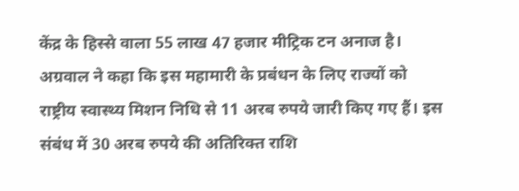केंद्र के हिस्से वाला 55 लाख 47 हजार मीट्रिक टन अनाज है।
अग्रवाल ने कहा कि इस महामारी के प्रबंधन के लिए राज्यों को राष्ट्रीय स्वास्थ्य मिशन निधि से 11 अरब रुपये जारी किए गए हैं। इस संबंध में 30 अरब रुपये की अतिरिक्त राशि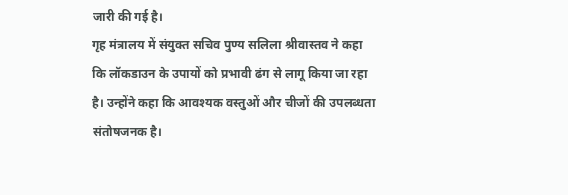जारी की गई है।
गृह मंत्रालय में संयुक्त सचिव पुण्य सलिला श्रीवास्तव ने कहा कि लॉकडाउन के उपायों को प्रभावी ढंग से लागू किया जा रहा है। उन्होंने कहा कि आवश्यक वस्तुओं और चीजों की उपलब्धता संतोषजनक है।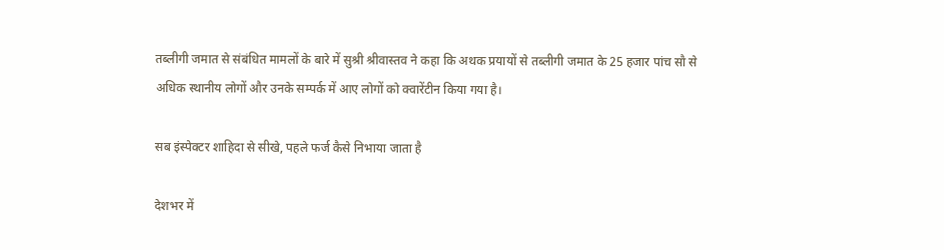तब्लीगी जमात से संबंधित मामलों के बारे में सुश्री श्रीवास्तव ने कहा कि अथक प्रयायों से तब्लीगी जमात के 25 हजार पांच सौ से अधिक स्थानीय लोगों और उनके सम्पर्क में आए लोगों को क्वारेंटीन किया गया है।

सब इंस्पेक्टर शाहिदा से सीखे, पहले फर्ज कैसे निभाया जाता है

देशभर में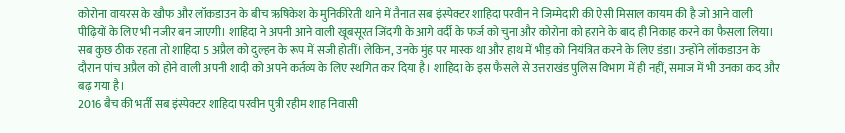कोरोना वायरस के खौफ और लॉकडाउन के बीच ऋषिकेश के मुनिकीरेती थाने में तैनात सब इंस्पेक्टर शाहिदा परवीन ने जिम्मेदारी की ऐसी मिसाल कायम की है जो आने वाली पीढ़ियों के लिए भी नजीर बन जाएगी। शाहिदा ने अपनी आने वाली खूबसूरत जिंदगी के आगे वर्दी के फर्ज को चुना और कोरोना को हराने के बाद ही निकाह करने का फैसला लिया। सब कुछ ठीक रहता तो शाहिदा 5 अप्रैल को दुल्हन के रूप में सजी होतीं। लेकिन, उनके मुंह पर मास्क था और हाथ में भीड़ को नियंत्रित करने के लिए डंडा। उन्होंने लॉकडाउन के दौरान पांच अप्रैल को होने वाली अपनी शादी को अपने कर्तव्य के लिए स्थगित कर दिया है। शाहिदा के इस फैसले से उत्तराखंड पुलिस विभाग में ही नहीं, समाज में भी उनका कद और बढ़ गया है।
2016 बैच की भर्ती सब इंस्पेक्टर शाहिदा परवीन पुत्री रहीम शाह निवासी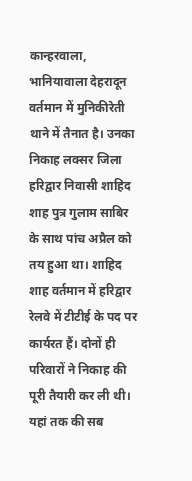कान्हरवाला, भानियावाला देहरादून वर्तमान में मुनिकीरेती थाने में तैनात है। उनका निकाह लक्सर जिला हरिद्वार निवासी शाहिद शाह पुत्र गुलाम साबिर के साथ पांच अप्रैल को तय हुआ था। शाहिद शाह वर्तमान में हरिद्वार रेलवे में टीटीई के पद पर कार्यरत हैं। दोनों ही परिवारों ने निकाह की पूरी तैयारी कर ली थी।
यहां तक की सब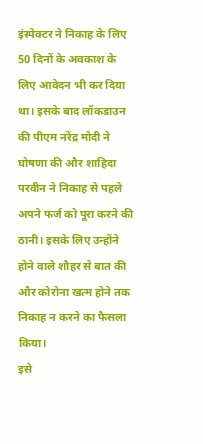इंस्पेक्टर ने निकाह के लिए 50 दिनों के अवकाश के लिए आवेदन भी कर दिया था। इसके बाद लॉकडाउन की पीएम नरेंद्र मोदी ने घोषणा की और शाहिदा परवीन ने निकाह से पहले अपने फर्ज को पूरा करने की ठानी। इसके लिए उन्होंने होने वाले शौहर से बात की और कोरोना खत्म होने तक निकाह न करने का फैसला किया।
इसे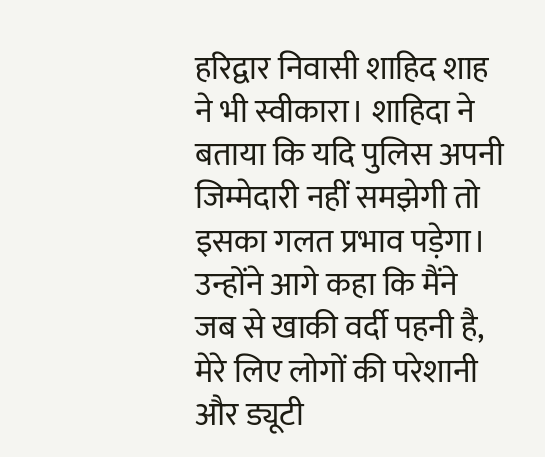हरिद्वार निवासी शाहिद शाह ने भी स्वीकारा। शाहिदा ने बताया कि यदि पुलिस अपनी जिम्मेदारी नहीं समझेगी तो इसका गलत प्रभाव पड़ेगा। उन्होंने आगे कहा कि मैंने जब से खाकी वर्दी पहनी है, मेरे लिए लोगों की परेशानी और ड्यूटी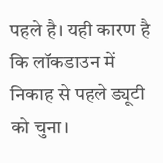पहले है। यही कारण है कि लॉकडाउन में निकाह से पहले ड्यूटी को चुना।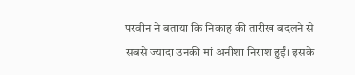परवीन ने बताया कि निकाह की तारीख बदलने से सबसे ज्यादा उनकी मां अनीशा निराश हुईं। इसके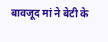बावजूद मां ने बेटी के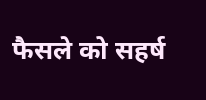फैसले को सहर्ष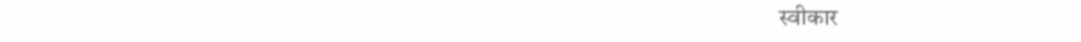स्वीकार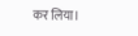कर लिया।